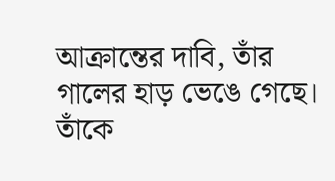আক্রান্তের দাবি, তাঁর গালের হাড় ভেঙে গেছে। তাঁকে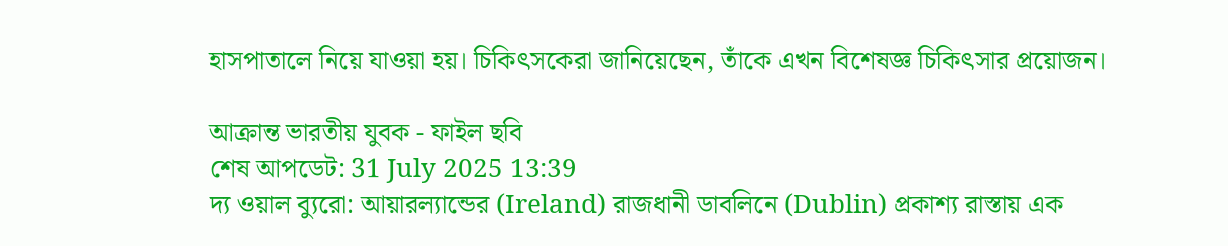হাসপাতালে নিয়ে যাওয়া হয়। চিকিৎসকেরা জানিয়েছেন, তাঁকে এখন বিশেষজ্ঞ চিকিৎসার প্রয়োজন।

আক্রান্ত ভারতীয় যুবক - ফাইল ছবি
শেষ আপডেট: 31 July 2025 13:39
দ্য ওয়াল ব্যুরো: আয়ারল্যান্ডের (Ireland) রাজধানী ডাবলিনে (Dublin) প্রকাশ্য রাস্তায় এক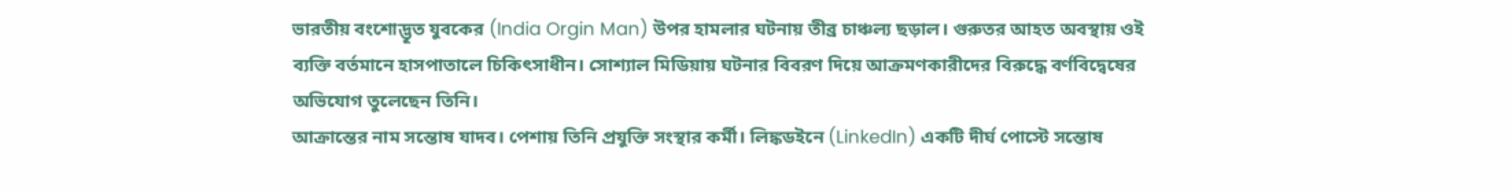ভারতীয় বংশোদ্ভূত যুবকের (India Orgin Man) উপর হামলার ঘটনায় তীব্র চাঞ্চল্য ছড়াল। গুরুতর আহত অবস্থায় ওই ব্যক্তি বর্তমানে হাসপাতালে চিকিৎসাধীন। সোশ্যাল মিডিয়ায় ঘটনার বিবরণ দিয়ে আক্রমণকারীদের বিরুদ্ধে বর্ণবিদ্বেষের অভিযোগ তুলেছেন তিনি।
আক্রান্তের নাম সন্তোষ যাদব। পেশায় তিনি প্রযুক্তি সংস্থার কর্মী। লিঙ্কডইনে (LinkedIn) একটি দীর্ঘ পোস্টে সন্তোষ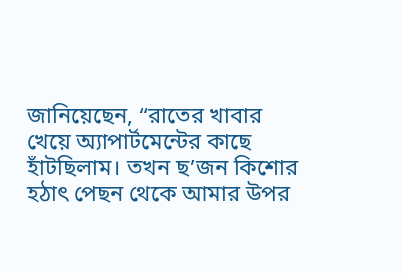জানিয়েছেন, “রাতের খাবার খেয়ে অ্যাপার্টমেন্টের কাছে হাঁটছিলাম। তখন ছ’জন কিশোর হঠাৎ পেছন থেকে আমার উপর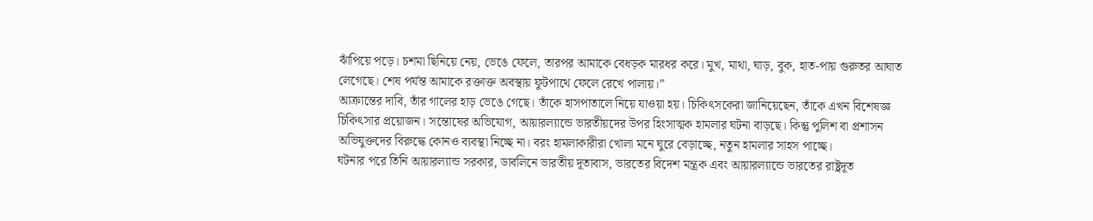ঝাঁপিয়ে পড়ে। চশমা ছিনিয়ে নেয়, ভেঙে ফেলে, তারপর আমাকে বেধড়ক মারধর করে। মুখ, মাথা, ঘাড়, বুক, হাত-পায় গুরুতর আঘাত লেগেছে। শেষ পর্যন্ত আমাকে রক্তাক্ত অবস্থায় ফুটপাথে ফেলে রেখে পালায়।”
আক্রান্তের দাবি, তাঁর গালের হাড় ভেঙে গেছে। তাঁকে হাসপাতালে নিয়ে যাওয়া হয়। চিকিৎসকেরা জানিয়েছেন, তাঁকে এখন বিশেষজ্ঞ চিকিৎসার প্রয়োজন। সন্তোষের অভিযোগ, আয়ারল্যান্ডে ভারতীয়দের উপর হিংসাত্মক হামলার ঘটনা বাড়ছে। কিন্তু পুলিশ বা প্রশাসন অভিযুক্তদের বিরুদ্ধে কোনও ব্যবস্থা নিচ্ছে না। বরং হামলাকারীরা খোলা মনে ঘুরে বেড়াচ্ছে, নতুন হামলার সাহস পাচ্ছে।
ঘটনার পরে তিনি আয়ারল্যান্ড সরকার, ডাবলিনে ভারতীয় দূতাবাস, ভারতের বিদেশ মন্ত্রক এবং আয়ারল্যান্ডে ভারতের রাষ্ট্রদূত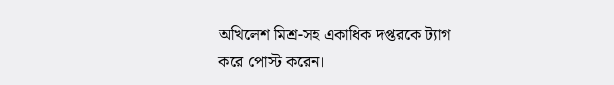অখিলেশ মিশ্র-সহ একাধিক দপ্তরকে ট্যাগ করে পোস্ট করেন।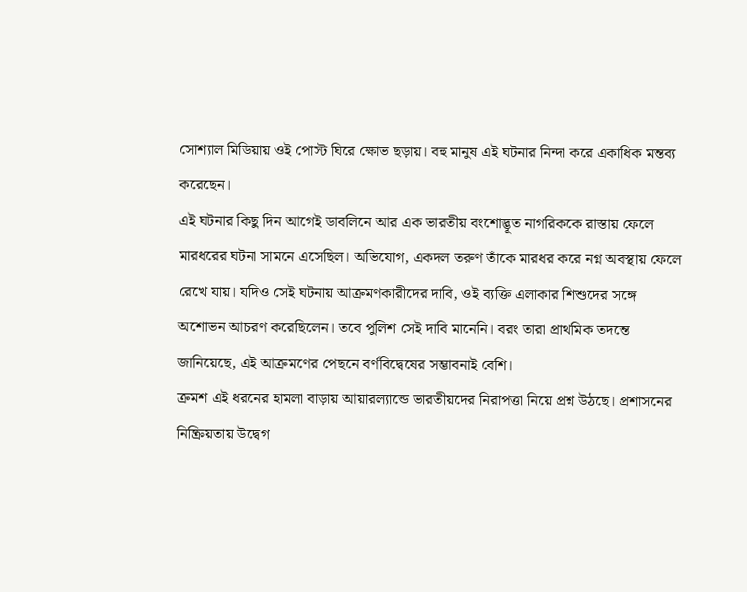সোশ্যাল মিডিয়ায় ওই পোস্ট ঘিরে ক্ষোভ ছড়ায়। বহু মানুষ এই ঘটনার নিন্দা করে একাধিক মন্তব্য করেছেন।
এই ঘটনার কিছু দিন আগেই ডাবলিনে আর এক ভারতীয় বংশোদ্ভূত নাগরিককে রাস্তায় ফেলে মারধরের ঘটনা সামনে এসেছিল। অভিযোগ, একদল তরুণ তাঁকে মারধর করে নগ্ন অবস্থায় ফেলে রেখে যায়। যদিও সেই ঘটনায় আক্রমণকারীদের দাবি, ওই ব্যক্তি এলাকার শিশুদের সঙ্গে অশোভন আচরণ করেছিলেন। তবে পুলিশ সেই দাবি মানেনি। বরং তারা প্রাথমিক তদন্তে জানিয়েছে, এই আক্রমণের পেছনে বর্ণবিদ্বেষের সম্ভাবনাই বেশি।
ক্রমশ এই ধরনের হামলা বাড়ায় আয়ারল্যান্ডে ভারতীয়দের নিরাপত্তা নিয়ে প্রশ্ন উঠছে। প্রশাসনের নিষ্ক্রিয়তায় উদ্বেগ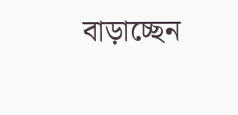বাড়াচ্ছেন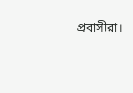প্রবাসীরা।